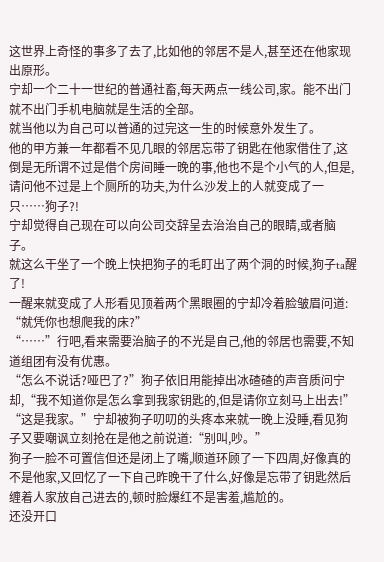这世界上奇怪的事多了去了,比如他的邻居不是人,甚至还在他家现出原形。
宁却一个二十一世纪的普通社畜,每天两点一线公司,家。能不出门就不出门手机电脑就是生活的全部。
就当他以为自己可以普通的过完这一生的时候意外发生了。
他的甲方兼一年都看不见几眼的邻居忘带了钥匙在他家借住了,这倒是无所谓不过是借个房间睡一晚的事,他也不是个小气的人,但是,请问他不过是上个厕所的功夫,为什么沙发上的人就变成了一只……狗子?!
宁却觉得自己现在可以向公司交辞呈去治治自己的眼睛,或者脑子。
就这么干坐了一个晚上快把狗子的毛盯出了两个洞的时候,狗子ta醒了!
一醒来就变成了人形看见顶着两个黑眼圈的宁却冷着脸皱眉问道:
“就凭你也想爬我的床?”
“……”行吧,看来需要治脑子的不光是自己,他的邻居也需要,不知道组团有没有优惠。
“怎么不说话?哑巴了?”狗子依旧用能掉出冰碴碴的声音质问宁却,“我不知道你是怎么拿到我家钥匙的,但是请你立刻马上出去!”
“这是我家。”宁却被狗子叨叨的头疼本来就一晚上没睡,看见狗子又要嘲讽立刻抢在是他之前说道:“别叫,吵。”
狗子一脸不可置信但还是闭上了嘴,顺道环顾了一下四周,好像真的不是他家,又回忆了一下自己昨晚干了什么,好像是忘带了钥匙然后缠着人家放自己进去的,顿时脸爆红不是害羞,尴尬的。
还没开口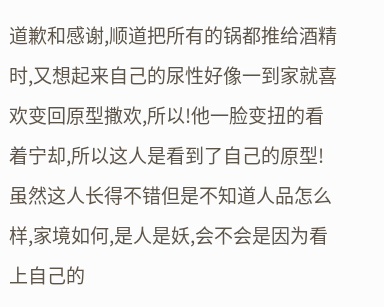道歉和感谢,顺道把所有的锅都推给酒精时,又想起来自己的尿性好像一到家就喜欢变回原型撒欢,所以!他一脸变扭的看着宁却,所以这人是看到了自己的原型!
虽然这人长得不错但是不知道人品怎么样,家境如何,是人是妖,会不会是因为看上自己的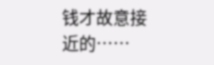钱才故意接近的……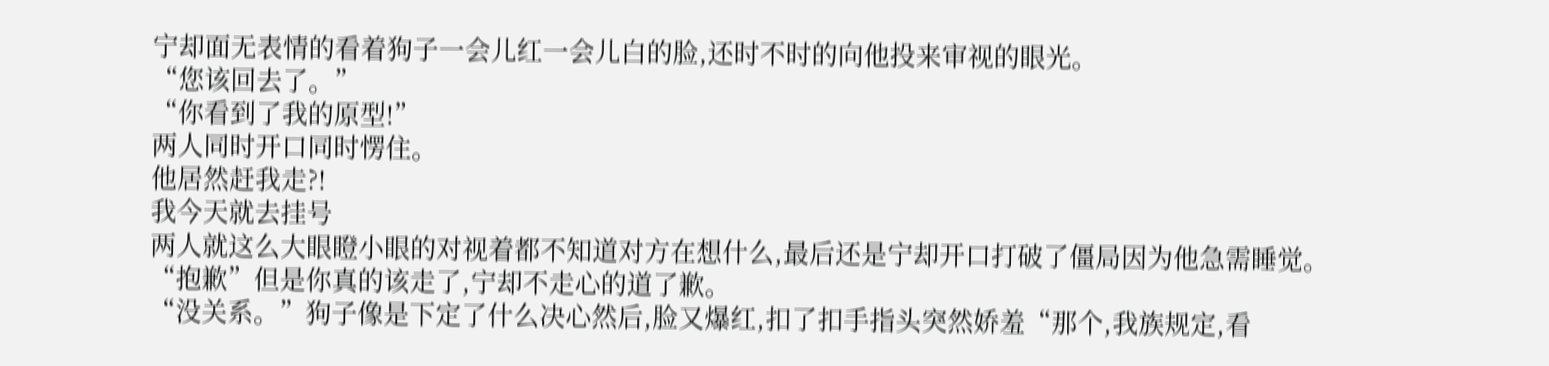宁却面无表情的看着狗子一会儿红一会儿白的脸,还时不时的向他投来审视的眼光。
“您该回去了。”
“你看到了我的原型!”
两人同时开口同时愣住。
他居然赶我走?!
我今天就去挂号
两人就这么大眼瞪小眼的对视着都不知道对方在想什么,最后还是宁却开口打破了僵局因为他急需睡觉。
“抱歉”但是你真的该走了,宁却不走心的道了歉。
“没关系。”狗子像是下定了什么决心然后,脸又爆红,扣了扣手指头突然娇羞“那个,我族规定,看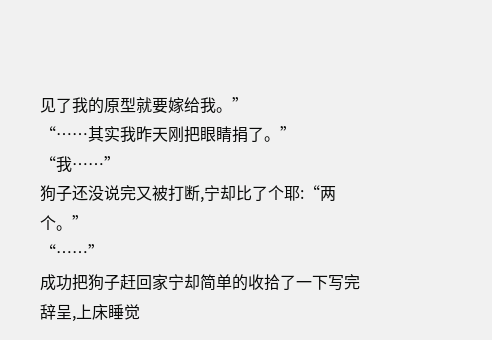见了我的原型就要嫁给我。”
“……其实我昨天刚把眼睛捐了。”
“我……”
狗子还没说完又被打断,宁却比了个耶:“两个。”
“……”
成功把狗子赶回家宁却简单的收拾了一下写完辞呈,上床睡觉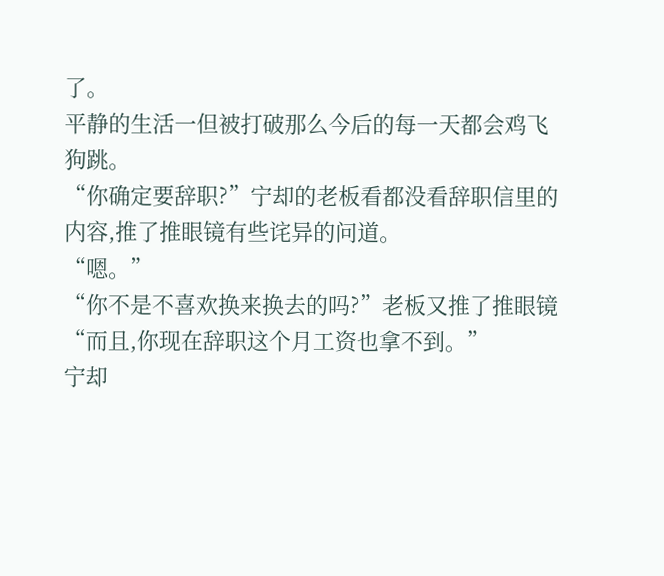了。
平静的生活一但被打破那么今后的每一天都会鸡飞狗跳。
“你确定要辞职?”宁却的老板看都没看辞职信里的内容,推了推眼镜有些诧异的问道。
“嗯。”
“你不是不喜欢换来换去的吗?”老板又推了推眼镜“而且,你现在辞职这个月工资也拿不到。”
宁却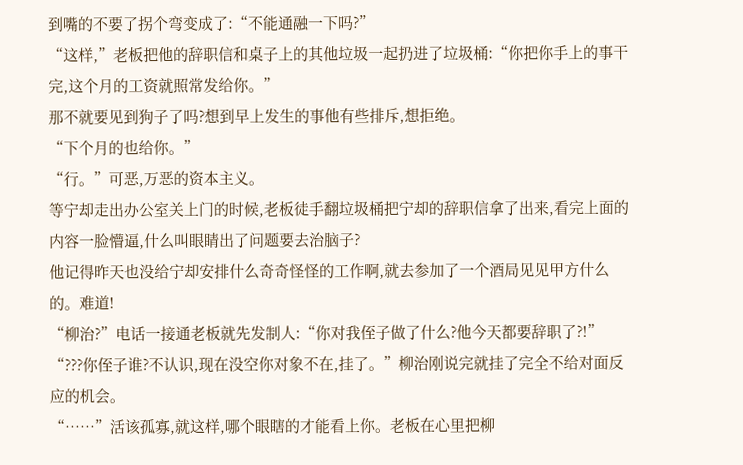到嘴的不要了拐个弯变成了:“不能通融一下吗?”
“这样,”老板把他的辞职信和桌子上的其他垃圾一起扔进了垃圾桶:“你把你手上的事干完,这个月的工资就照常发给你。”
那不就要见到狗子了吗?想到早上发生的事他有些排斥,想拒绝。
“下个月的也给你。”
“行。”可恶,万恶的资本主义。
等宁却走出办公室关上门的时候,老板徒手翻垃圾桶把宁却的辞职信拿了出来,看完上面的内容一脸懵逼,什么叫眼睛出了问题要去治脑子?
他记得昨天也没给宁却安排什么奇奇怪怪的工作啊,就去参加了一个酒局见见甲方什么的。难道!
“柳治?”电话一接通老板就先发制人:“你对我侄子做了什么?他今天都要辞职了?!”
“???你侄子谁?不认识,现在没空你对象不在,挂了。”柳治刚说完就挂了完全不给对面反应的机会。
“……”活该孤寡,就这样,哪个眼瞎的才能看上你。老板在心里把柳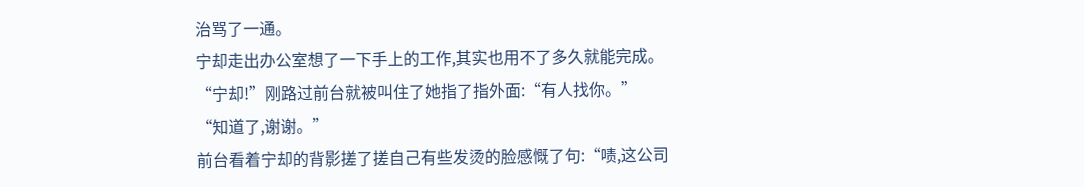治骂了一通。
宁却走出办公室想了一下手上的工作,其实也用不了多久就能完成。
“宁却!”刚路过前台就被叫住了她指了指外面:“有人找你。”
“知道了,谢谢。”
前台看着宁却的背影搓了搓自己有些发烫的脸感慨了句:“啧,这公司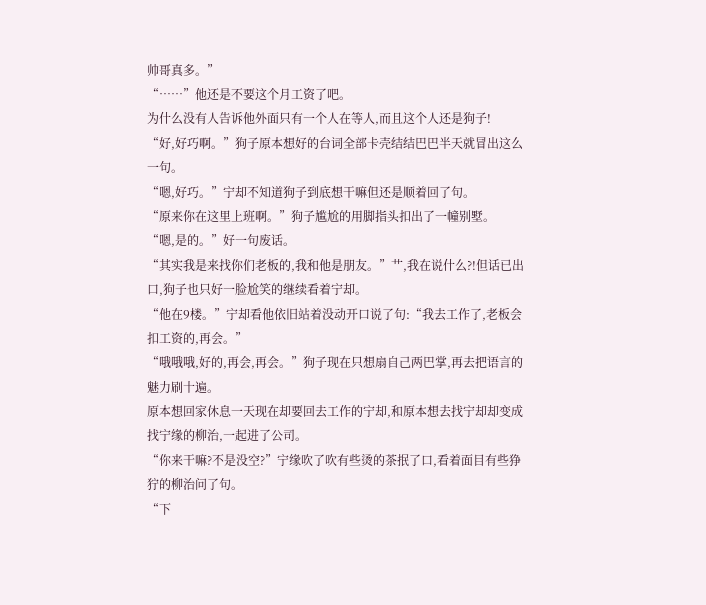帅哥真多。”
“……”他还是不要这个月工资了吧。
为什么没有人告诉他外面只有一个人在等人,而且这个人还是狗子!
“好,好巧啊。”狗子原本想好的台词全部卡壳结结巴巴半天就冒出这么一句。
“嗯,好巧。”宁却不知道狗子到底想干嘛但还是顺着回了句。
“原来你在这里上班啊。”狗子尴尬的用脚指头扣出了一幢别墅。
“嗯,是的。”好一句废话。
“其实我是来找你们老板的,我和他是朋友。”艹,我在说什么?!但话已出口,狗子也只好一脸尬笑的继续看着宁却。
“他在9楼。”宁却看他依旧站着没动开口说了句:“我去工作了,老板会扣工资的,再会。”
“哦哦哦,好的,再会,再会。”狗子现在只想扇自己两巴掌,再去把语言的魅力刷十遍。
原本想回家休息一天现在却要回去工作的宁却,和原本想去找宁却却变成找宁缘的柳治,一起进了公司。
“你来干嘛?不是没空?”宁缘吹了吹有些烫的茶抿了口,看着面目有些狰狞的柳治问了句。
“下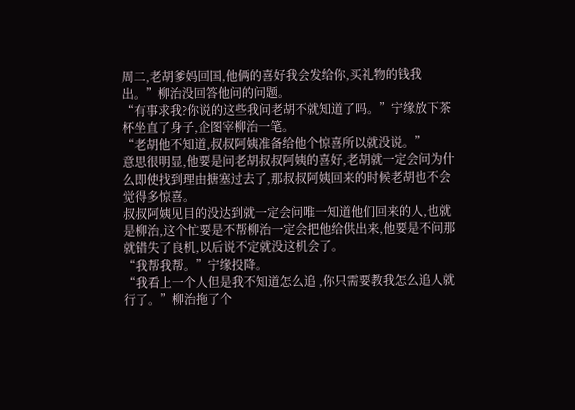周二,老胡爹妈回国,他俩的喜好我会发给你,买礼物的钱我出。”柳治没回答他问的问题。
“有事求我?你说的这些我问老胡不就知道了吗。”宁缘放下茶杯坐直了身子,企图宰柳治一笔。
“老胡他不知道,叔叔阿姨准备给他个惊喜所以就没说。”
意思很明显,他要是问老胡叔叔阿姨的喜好,老胡就一定会问为什么即使找到理由搪塞过去了,那叔叔阿姨回来的时候老胡也不会觉得多惊喜。
叔叔阿姨见目的没达到就一定会问唯一知道他们回来的人,也就是柳治,这个忙要是不帮柳治一定会把他给供出来,他要是不问那就错失了良机,以后说不定就没这机会了。
“我帮我帮。”宁缘投降。
“我看上一个人但是我不知道怎么追 ,你只需要教我怎么追人就行了。”柳治拖了个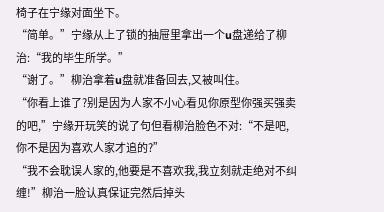椅子在宁缘对面坐下。
“简单。”宁缘从上了锁的抽屉里拿出一个u盘递给了柳治:“我的毕生所学。”
“谢了。”柳治拿着u盘就准备回去,又被叫住。
“你看上谁了?别是因为人家不小心看见你原型你强买强卖的吧,”宁缘开玩笑的说了句但看柳治脸色不对:“不是吧,你不是因为喜欢人家才追的?”
“我不会耽误人家的,他要是不喜欢我,我立刻就走绝对不纠缠!”柳治一脸认真保证完然后掉头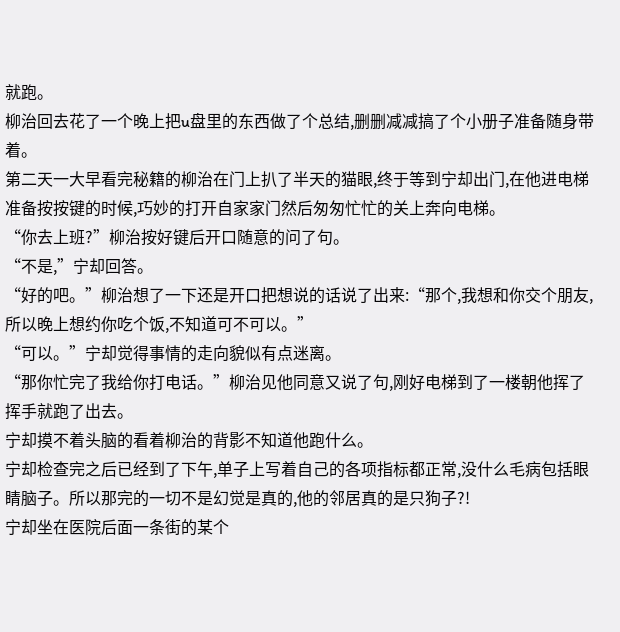就跑。
柳治回去花了一个晚上把u盘里的东西做了个总结,删删减减搞了个小册子准备随身带着。
第二天一大早看完秘籍的柳治在门上扒了半天的猫眼,终于等到宁却出门,在他进电梯准备按按键的时候,巧妙的打开自家家门然后匆匆忙忙的关上奔向电梯。
“你去上班?”柳治按好键后开口随意的问了句。
“不是,”宁却回答。
“好的吧。”柳治想了一下还是开口把想说的话说了出来:“那个,我想和你交个朋友,所以晚上想约你吃个饭,不知道可不可以。”
“可以。”宁却觉得事情的走向貌似有点迷离。
“那你忙完了我给你打电话。”柳治见他同意又说了句,刚好电梯到了一楼朝他挥了挥手就跑了出去。
宁却摸不着头脑的看着柳治的背影不知道他跑什么。
宁却检查完之后已经到了下午,单子上写着自己的各项指标都正常,没什么毛病包括眼睛脑子。所以那完的一切不是幻觉是真的,他的邻居真的是只狗子?!
宁却坐在医院后面一条街的某个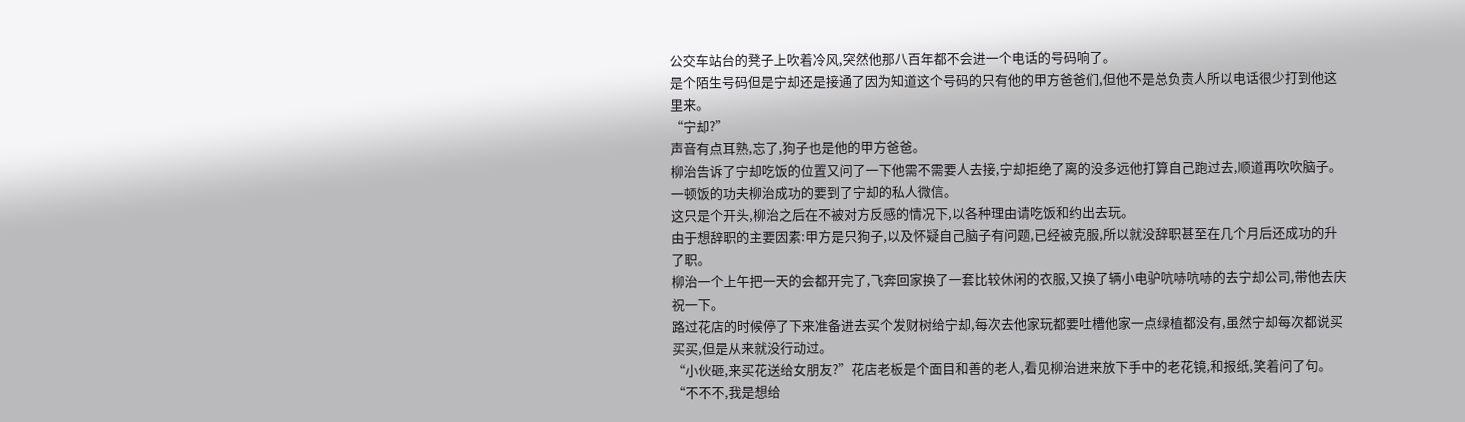公交车站台的凳子上吹着冷风,突然他那八百年都不会进一个电话的号码响了。
是个陌生号码但是宁却还是接通了因为知道这个号码的只有他的甲方爸爸们,但他不是总负责人所以电话很少打到他这里来。
“宁却?”
声音有点耳熟,忘了,狗子也是他的甲方爸爸。
柳治告诉了宁却吃饭的位置又问了一下他需不需要人去接,宁却拒绝了离的没多远他打算自己跑过去,顺道再吹吹脑子。
一顿饭的功夫柳治成功的要到了宁却的私人微信。
这只是个开头,柳治之后在不被对方反感的情况下,以各种理由请吃饭和约出去玩。
由于想辞职的主要因素:甲方是只狗子,以及怀疑自己脑子有问题,已经被克服,所以就没辞职甚至在几个月后还成功的升了职。
柳治一个上午把一天的会都开完了,飞奔回家换了一套比较休闲的衣服,又换了辆小电驴吭哧吭哧的去宁却公司,带他去庆祝一下。
路过花店的时候停了下来准备进去买个发财树给宁却,每次去他家玩都要吐槽他家一点绿植都没有,虽然宁却每次都说买买买,但是从来就没行动过。
“小伙砸,来买花送给女朋友?”花店老板是个面目和善的老人,看见柳治进来放下手中的老花镜,和报纸,笑着问了句。
“不不不,我是想给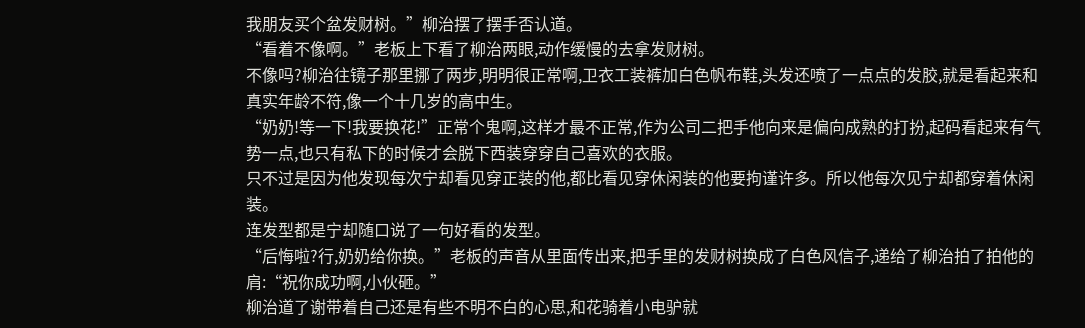我朋友买个盆发财树。”柳治摆了摆手否认道。
“看着不像啊。”老板上下看了柳治两眼,动作缓慢的去拿发财树。
不像吗?柳治往镜子那里挪了两步,明明很正常啊,卫衣工装裤加白色帆布鞋,头发还喷了一点点的发胶,就是看起来和真实年龄不符,像一个十几岁的高中生。
“奶奶!等一下!我要换花!”正常个鬼啊,这样才最不正常,作为公司二把手他向来是偏向成熟的打扮,起码看起来有气势一点,也只有私下的时候才会脱下西装穿穿自己喜欢的衣服。
只不过是因为他发现每次宁却看见穿正装的他,都比看见穿休闲装的他要拘谨许多。所以他每次见宁却都穿着休闲装。
连发型都是宁却随口说了一句好看的发型。
“后悔啦?行,奶奶给你换。”老板的声音从里面传出来,把手里的发财树换成了白色风信子,递给了柳治拍了拍他的肩:“祝你成功啊,小伙砸。”
柳治道了谢带着自己还是有些不明不白的心思,和花骑着小电驴就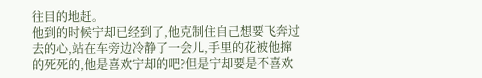往目的地赶。
他到的时候宁却已经到了,他克制住自己想要飞奔过去的心,站在车旁边冷静了一会儿,手里的花被他撺的死死的,他是喜欢宁却的吧?但是宁却要是不喜欢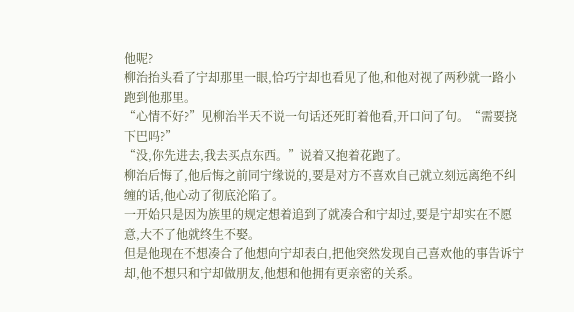他呢?
柳治抬头看了宁却那里一眼,恰巧宁却也看见了他,和他对视了两秒就一路小跑到他那里。
“心情不好?”见柳治半天不说一句话还死盯着他看,开口问了句。“需要挠下巴吗?”
“没,你先进去,我去买点东西。”说着又抱着花跑了。
柳治后悔了,他后悔之前同宁缘说的,要是对方不喜欢自己就立刻远离绝不纠缠的话,他心动了彻底沦陷了。
一开始只是因为族里的规定想着追到了就凑合和宁却过,要是宁却实在不愿意,大不了他就终生不娶。
但是他现在不想凑合了他想向宁却表白,把他突然发现自己喜欢他的事告诉宁却,他不想只和宁却做朋友,他想和他拥有更亲密的关系。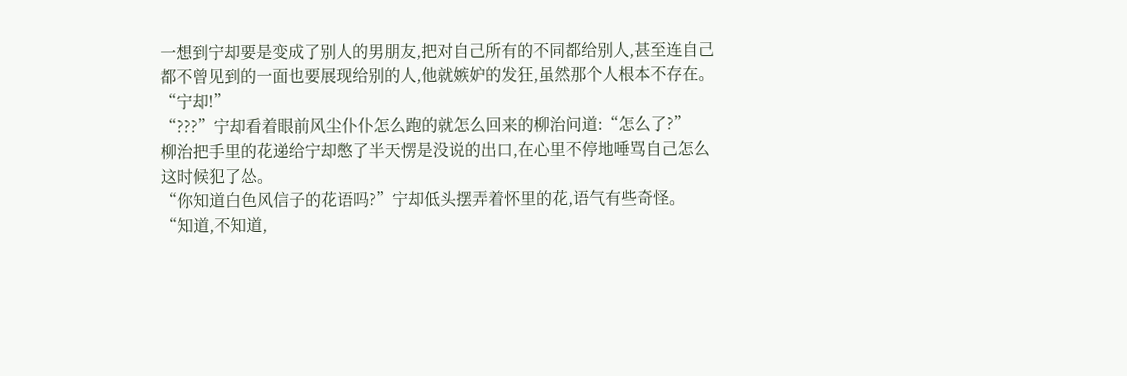一想到宁却要是变成了别人的男朋友,把对自己所有的不同都给别人,甚至连自己都不曾见到的一面也要展现给别的人,他就嫉妒的发狂,虽然那个人根本不存在。
“宁却!”
“???”宁却看着眼前风尘仆仆怎么跑的就怎么回来的柳治问道:“怎么了?”
柳治把手里的花递给宁却憋了半天愣是没说的出口,在心里不停地唾骂自己怎么这时候犯了怂。
“你知道白色风信子的花语吗?”宁却低头摆弄着怀里的花,语气有些奇怪。
“知道,不知道,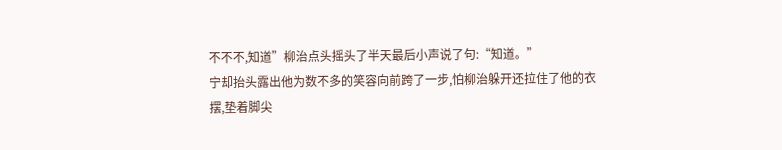不不不,知道”柳治点头摇头了半天最后小声说了句:“知道。”
宁却抬头露出他为数不多的笑容向前跨了一步,怕柳治躲开还拉住了他的衣摆,垫着脚尖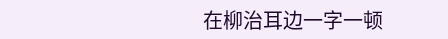在柳治耳边一字一顿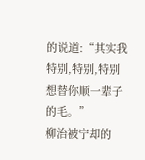的说道:“其实我特别,特别,特别想替你顺一辈子的毛。”
柳治被宁却的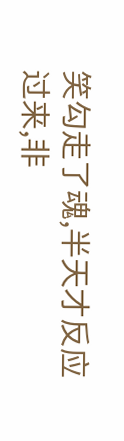笑勾走了魂,半天才反应过来,非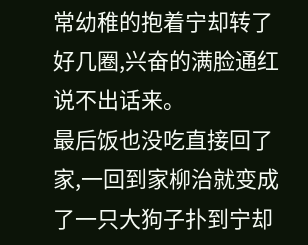常幼稚的抱着宁却转了好几圈,兴奋的满脸通红说不出话来。
最后饭也没吃直接回了家,一回到家柳治就变成了一只大狗子扑到宁却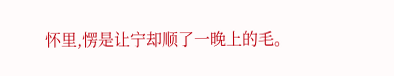怀里,愣是让宁却顺了一晚上的毛。